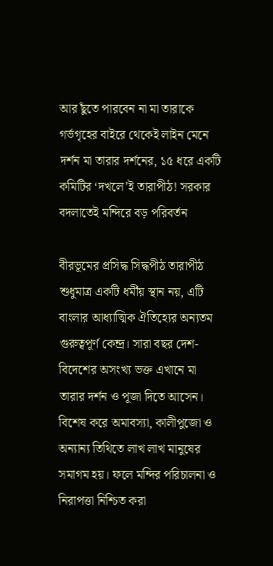আর ছুঁতে পারবেন না মা তারাকে গর্ভগৃহের বাইরে থেকেই লাইন মেনে দর্শন মা তারার দর্শনের, ১৫ ধরে একটি কমিটির ‘দখলে’ই তারাপীঠ! সরকার বদলাতেই মন্দিরে বড় পরিবর্তন

বীরভূমের প্রসিদ্ধ সিদ্ধপীঠ তারাপীঠ শুধুমাত্র একটি ধর্মীয় স্থান নয়, এটি বাংলার আধ্যাত্মিক ঐতিহ্যের অন্যতম গুরুত্বপূর্ণ কেন্দ্র। সারা বছর দেশ-বিদেশের অসংখ্য ভক্ত এখানে মা তারার দর্শন ও পূজা দিতে আসেন। বিশেষ করে অমাবস্যা, কালীপুজো ও অন্যান্য তিথিতে লাখ লাখ মানুষের সমাগম হয়। ফলে মন্দির পরিচালনা ও নিরাপত্তা নিশ্চিত করা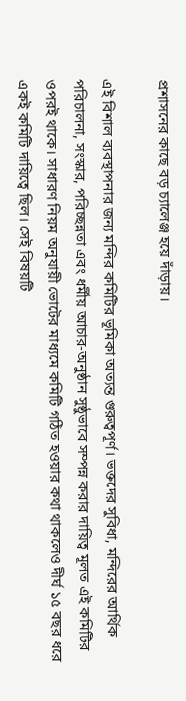প্রশাসনের কাছে বড় চ্যালেঞ্জ হয়ে দাঁড়ায়।

এই বিশাল ব্যবস্থাপনার জন্য মন্দির কমিটির ভূমিকা অত্যন্ত গুরুত্বপূর্ণ। ভক্তদের সুবিধা, মন্দিরের আর্থিক পরিচালনা, সংস্কার, পরিচ্ছন্নতা এবং ধর্মীয় আচার-অনুষ্ঠান সুষ্ঠুভাবে সম্পন্ন করার দায়িত্ব মূলত এই কমিটির ওপরই থাকে। সাধারণ নিয়ম অনুযায়ী ভোটের মাধ্যমে কমিটি গঠিত হওয়ার কথা থাকলেও দীর্ঘ ১৫ বছর ধরে একই কমিটি দায়িত্বে ছিল। সেই বিষয়টি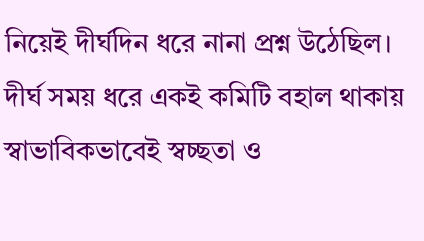নিয়েই দীর্ঘদিন ধরে নানা প্রশ্ন উঠেছিল। দীর্ঘ সময় ধরে একই কমিটি বহাল থাকায় স্বাভাবিকভাবেই স্বচ্ছতা ও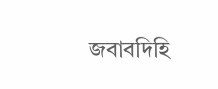জবাবদিহি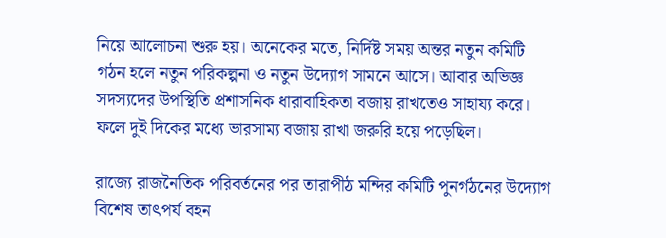নিয়ে আলোচনা শুরু হয়। অনেকের মতে, নির্দিষ্ট সময় অন্তর নতুন কমিটি গঠন হলে নতুন পরিকল্পনা ও নতুন উদ্যোগ সামনে আসে। আবার অভিজ্ঞ সদস্যদের উপস্থিতি প্রশাসনিক ধারাবাহিকতা বজায় রাখতেও সাহায্য করে। ফলে দুই দিকের মধ্যে ভারসাম্য বজায় রাখা জরুরি হয়ে পড়েছিল।

রাজ্যে রাজনৈতিক পরিবর্তনের পর তারাপীঠ মন্দির কমিটি পুনর্গঠনের উদ্যোগ বিশেষ তাৎপর্য বহন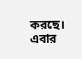করছে। এবার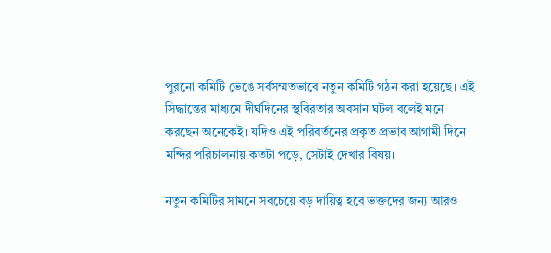পুরনো কমিটি ভেঙে সর্বসম্মতভাবে নতুন কমিটি গঠন করা হয়েছে। এই সিদ্ধান্তের মাধ্যমে দীর্ঘদিনের স্থবিরতার অবসান ঘটল বলেই মনে করছেন অনেকেই। যদিও এই পরিবর্তনের প্রকৃত প্রভাব আগামী দিনে মন্দির পরিচালনায় কতটা পড়ে, সেটাই দেখার বিষয়।

নতুন কমিটির সামনে সবচেয়ে বড় দায়িত্ব হবে ভক্তদের জন্য আরও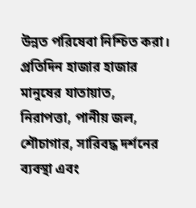উন্নত পরিষেবা নিশ্চিত করা। প্রতিদিন হাজার হাজার মানুষের যাতায়াত, নিরাপত্তা, পানীয় জল, শৌচাগার, সারিবদ্ধ দর্শনের ব্যবস্থা এবং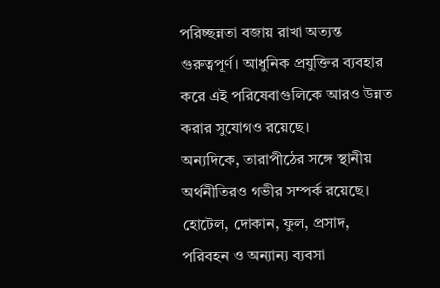পরিচ্ছন্নতা বজায় রাখা অত্যন্ত গুরুত্বপূর্ণ। আধুনিক প্রযুক্তির ব্যবহার করে এই পরিষেবাগুলিকে আরও উন্নত করার সুযোগও রয়েছে।
অন্যদিকে, তারাপীঠের সঙ্গে স্থানীয় অর্থনীতিরও গভীর সম্পর্ক রয়েছে। হোটেল, দোকান, ফুল, প্রসাদ, পরিবহন ও অন্যান্য ব্যবসা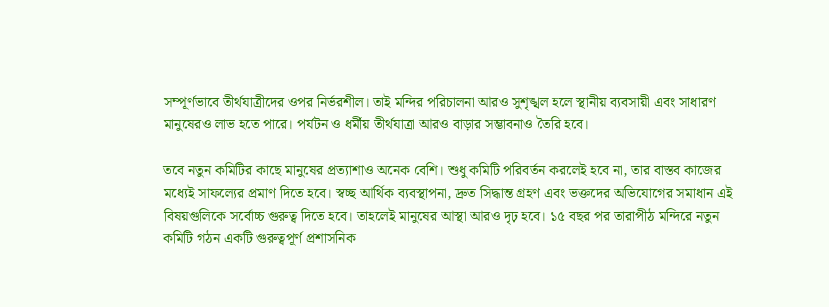সম্পূর্ণভাবে তীর্থযাত্রীদের ওপর নির্ভরশীল। তাই মন্দির পরিচালনা আরও সুশৃঙ্খল হলে স্থানীয় ব্যবসায়ী এবং সাধারণ মানুষেরও লাভ হতে পারে। পর্যটন ও ধর্মীয় তীর্থযাত্রা আরও বাড়ার সম্ভাবনাও তৈরি হবে।

তবে নতুন কমিটির কাছে মানুষের প্রত্যাশাও অনেক বেশি। শুধু কমিটি পরিবর্তন করলেই হবে না, তার বাস্তব কাজের মধ্যেই সাফল্যের প্রমাণ দিতে হবে। স্বচ্ছ আর্থিক ব্যবস্থাপনা, দ্রুত সিদ্ধান্ত গ্রহণ এবং ভক্তদের অভিযোগের সমাধান এই বিষয়গুলিকে সর্বোচ্চ গুরুত্ব দিতে হবে। তাহলেই মানুষের আস্থা আরও দৃঢ় হবে। ১৫ বছর পর তারাপীঠ মন্দিরে নতুন কমিটি গঠন একটি গুরুত্বপূর্ণ প্রশাসনিক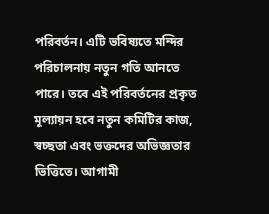পরিবর্তন। এটি ভবিষ্যতে মন্দির পরিচালনায় নতুন গতি আনতে পারে। তবে এই পরিবর্তনের প্রকৃত মূল্যায়ন হবে নতুন কমিটির কাজ, স্বচ্ছতা এবং ভক্তদের অভিজ্ঞতার ভিত্তিতে। আগামী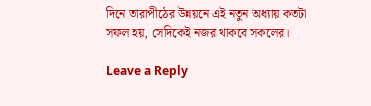দিনে তারাপীঠের উন্নয়নে এই নতুন অধ্যায় কতটা সফল হয়, সেদিকেই নজর থাকবে সকলের।

Leave a Reply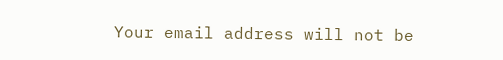Your email address will not be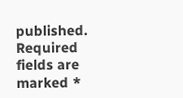published. Required fields are marked *